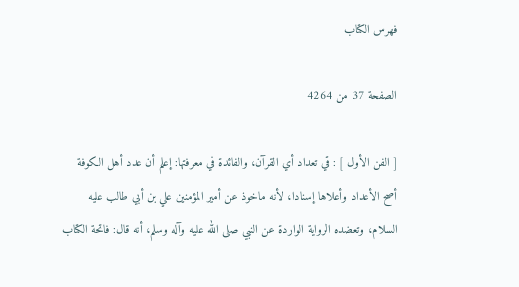فهرس الكتاب

الصفحة 37 من 4264

[ الفن الأول ] : قي تعداد أي القرآن، والفائدة في معرفتها: إعلم أن عدد أهل الكوفة أصح الأعداد وأعلاها إسنادا، لأنه ماخوذ عن أمير المؤمنين علي بن أبي طالب عليه السلام، وتعضده الرواية الواردة عن النبي صلى الله عليه وآله وسلم، أنه قال: فاتحة الكتاب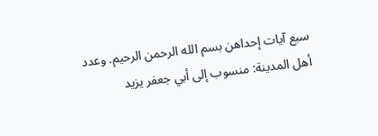سبع آيات إحداهن بسم الله الرحمن الرحيم. وعدد أهل المدينة: منسوب إلى أبي جعفر يزيد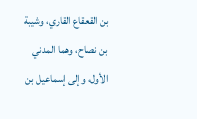بن القعقاع القاري، وشيبة بن نصاح، وهما المدني الأول، وإلى إسماعيل بن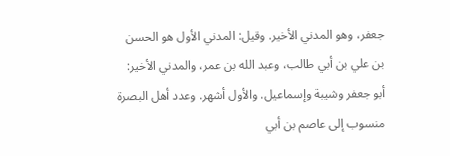جعفر، وهو المدني الأخير. وقيل: المدني الأول هو الحسن بن علي بن أبي طالب، وعبد الله بن عمر، والمدني الأخير: أبو جعفر وشيبة وإسماعيل. والأول أشهر. وعدد أهل البصرة منسوب إلى عاصم بن أبي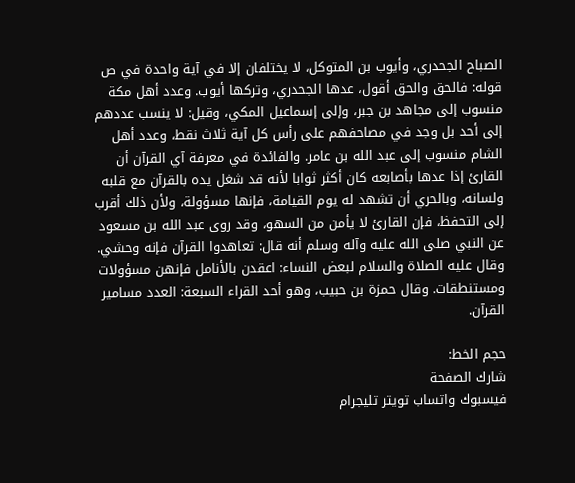الصباح الجحدري، وأيوب بن المتوكل، لا يختلفان إلا في آية واحدة في ص قوله: فالحق والحق أقول، عدها الجحدري، وتركها أيوب. وعدد أهل مكة منسوب إلى مجاهد بن جبر، وإلى إسماعيل المكي، وقيل: لا ينسب عددهم إلى أحد بل وجد في مصاحفهم على رأس كل آية ثلاث نقط، وعدد أهل الشام منسوب إلى عبد الله بن عامر. والفائدة في معرفة آي القرآن أن القارئ إذا عدها بأصابعه كان أكثر ثوابا لأنه قد شغل يده بالقرآن مع قلبه ولسانه، وبالحري أن تشهد له يوم القيامة، فإنها مسؤولة، ولأن ذلك أقرب إلى التحفظ، فإن القارئ لا يأمن من السهو، وقد روى عبد الله بن مسعود عن النبي صلى الله عليه وآله وسلم أنه قال: تعاهدوا القرآن فإنه وحشي. وقال عليه الصلاة والسلام لبعض النساء: اعقدن بالأنامل فإنهن مسؤولات ومستنطقات. وقال حمزة بن حبيب، وهو أحد القراء السبعة: العدد مسامير القرآن.

حجم الخط:
شارك الصفحة
فيسبوك واتساب تويتر تليجرام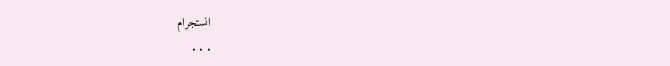انستجرام
. . .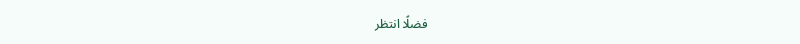فضلًا انتظر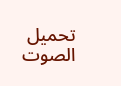تحميل الصوت